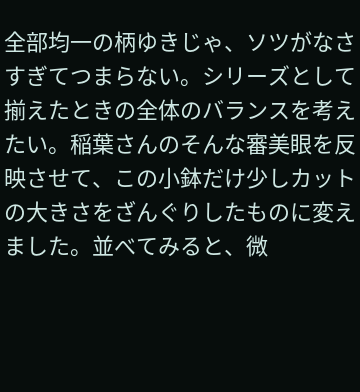全部均一の柄ゆきじゃ、ソツがなさすぎてつまらない。シリーズとして揃えたときの全体のバランスを考えたい。稲葉さんのそんな審美眼を反映させて、この小鉢だけ少しカットの大きさをざんぐりしたものに変えました。並べてみると、微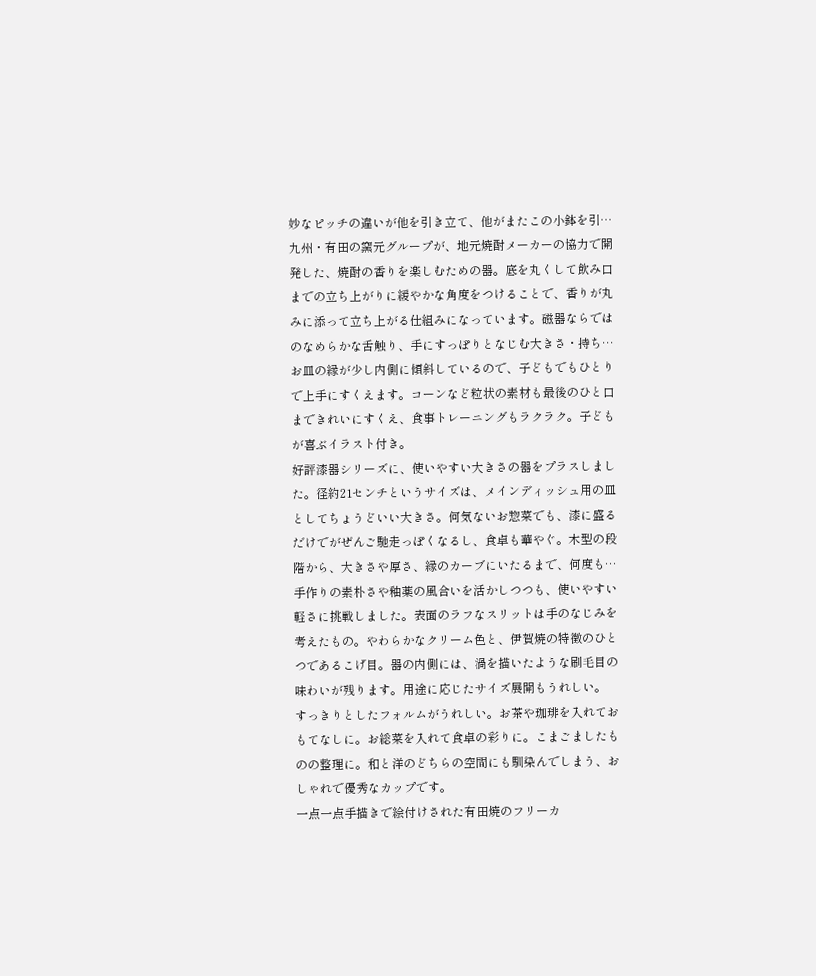妙なピッチの違いが他を引き立て、他がまたこの小鉢を引…
九州・有田の窯元グループが、地元焼酎メーカーの協力で開発した、焼酎の香りを楽しむための器。底を丸くして飲み口までの立ち上がりに緩やかな角度をつけることで、香りが丸みに添って立ち上がる仕組みになっています。磁器ならではのなめらかな舌触り、手にすっぽりとなじむ大きさ・持ち…
お皿の縁が少し内側に傾斜しているので、子どもでもひとりで上手にすくえます。コーンなど粒状の素材も最後のひと口まできれいにすくえ、食事トレーニングもラクラク。子どもが喜ぶイラスト付き。
好評漆器シリーズに、使いやすい大きさの器をプラスしました。径約21センチというサイズは、メインディッシュ用の皿としてちょうどいい大きさ。何気ないお惣菜でも、漆に盛るだけでがぜんご馳走っぽくなるし、食卓も華やぐ。木型の段階から、大きさや厚さ、縁のカーブにいたるまで、何度も…
手作りの素朴さや釉薬の風合いを活かしつつも、使いやすい軽さに挑戦しました。表面のラフなスリットは手のなじみを考えたもの。やわらかなクリーム色と、伊賀焼の特徴のひとつであるこげ目。器の内側には、渦を描いたような刷毛目の味わいが残ります。用途に応じたサイズ展開もうれしい。
すっきりとしたフォルムがうれしい。お茶や珈琲を入れておもてなしに。お総菜を入れて食卓の彩りに。こまごましたものの整理に。和と洋のどちらの空間にも馴染んでしまう、おしゃれで優秀なカップです。
一点一点手描きで絵付けされた有田焼のフリーカ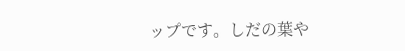ップです。しだの葉や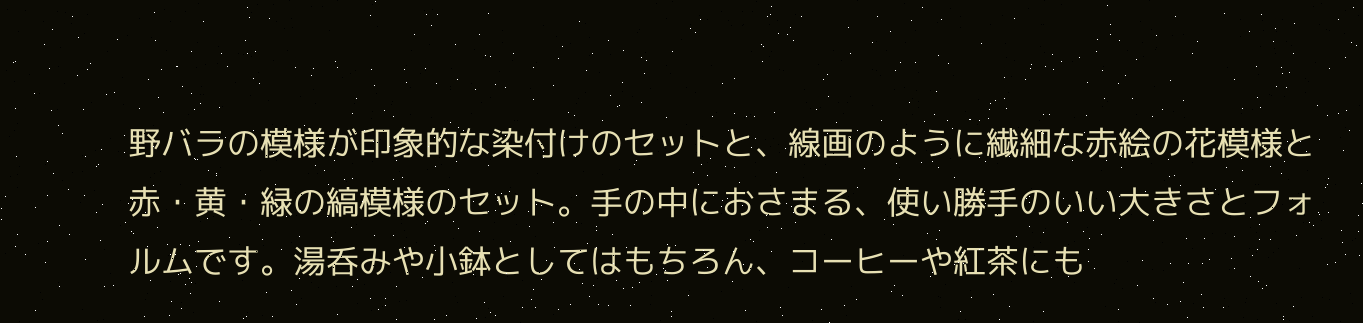野バラの模様が印象的な染付けのセットと、線画のように繊細な赤絵の花模様と赤・黄・緑の縞模様のセット。手の中におさまる、使い勝手のいい大きさとフォルムです。湯呑みや小鉢としてはもちろん、コーヒーや紅茶にも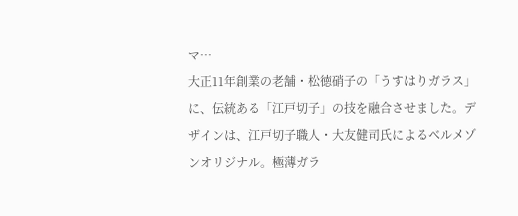マ…
大正11年創業の老舗・松徳硝子の「うすはりガラス」に、伝統ある「江戸切子」の技を融合させました。デザインは、江戸切子職人・大友健司氏によるベルメゾンオリジナル。極薄ガラ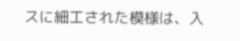スに細工された模様は、入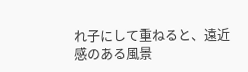れ子にして重ねると、遠近感のある風景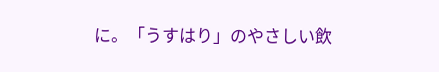に。「うすはり」のやさしい飲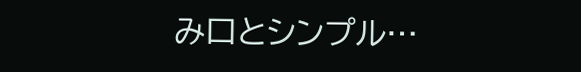み口とシンプル…